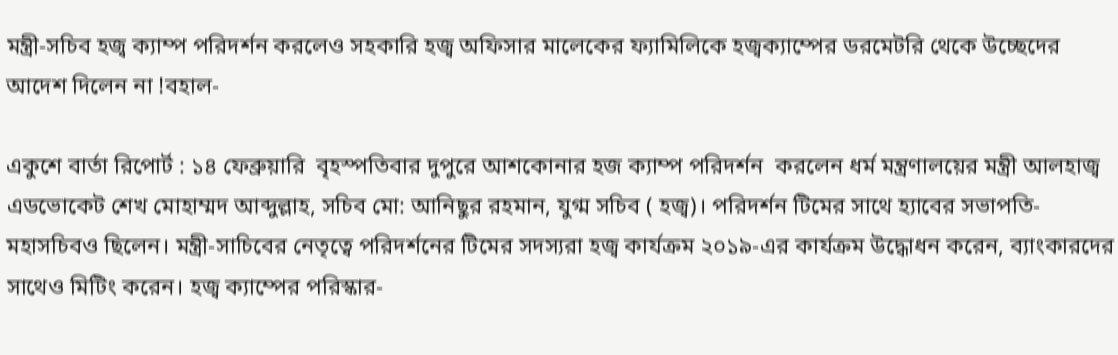মন্ত্রী-সচিব হজ্ব ক্যাম্প পরিদর্শন করলেও সহকারি হজ্ব অফিসার মালেকের ফ্যামিলিকে হজ্বক্যাম্পের ডরমেটরি থেকে উচ্ছেদের আদেশ দিলেন না !বহাল-

একুশে বার্তা রিপোর্ট : ১৪ ফেব্রুয়ারি  বৃহস্পতিবার দুপুরে আশকোনার হজ ক্যাম্প পরিদর্শন  করলেন ধর্ম মন্ত্রণালয়ের মন্ত্রী আলহাজ্ব এডভোকেট শেখ মোহাম্মদ আব্দুল্লাহ, সচিব মো: আনিছুর রহমান, যুগ্ম সচিব ( হজ্ব)। পরিদর্শন টিমের সাথে হ্যাবের সভাপতি- মহাসচিবও ছিলেন। মন্ত্রী-সাচিবের নেতৃত্বে পরিদর্শনের টিমের সদস্যরা হজ্ব কার্যক্রম ২০১৯-এর কার্যক্রম উদ্ধোধন করেন, ব্যাংকারদের সাথেও মিটিং করেন। হজ্ব ক্যাম্পের পরিস্কার-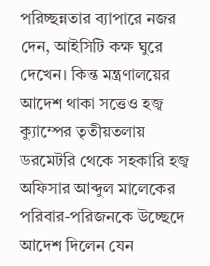পরিচ্ছন্নতার ব্যাপারে নজর দেন, আইসিটি কক্ষ ঘুরে দেখেন। কিন্ত মন্ত্রণালয়ের আদেশ থাকা সত্তেও হজ্ব ক্যুাম্পের তৃতীয়তলায় ডরমেটরি থেকে সহকারি হজ্ব অফিসার আব্দুল মালেকের পরিবার-পরিজনকে উচ্ছেদে আদেশ দিলেন যেন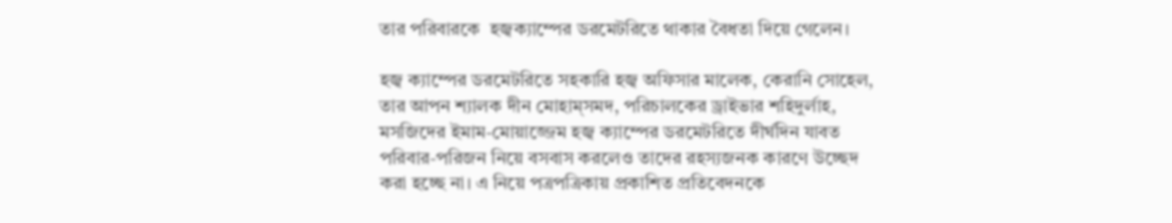তার পরিবারকে  হজ্বক্যাম্পের ডরমেটরিতে থাকার বৈধতা দিয়ে গেলেন।

হজ্ব ক্যাম্পের ডরমেটরিতে সহকারি হজ্ব অফিসার মালেক, কেরানি সোহেল, তার আপন শ্যালক দীন মোহাম্সমদ, পরিচালকের ড্রাইভার শহিদুর্লাহ, মসজিদের ইমাম-মোয়াজ্জেম হজ্ব ক্যাম্পের ডরমেটরিতে দীর্ঘদিন যাবত পরিবার-পরিজন নিয়ে বসবাস করলেও তাদের রহস্যজনক কারণে উচ্ছেদ করা হচ্ছে না। এ নিয়ে পত্রপত্রিকায় প্রকাশিত প্রতিবেদনকে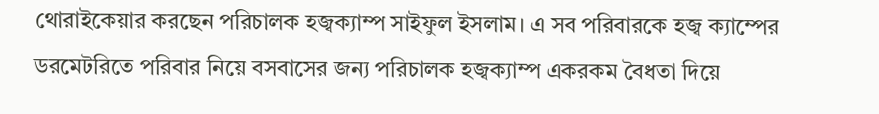থোরাইকেয়ার করছেন পরিচালক হজ্বক্যাম্প সাইফুল ইসলাম। এ সব পরিবারকে হজ্ব ক্যাম্পের ডরমেটরিতে পরিবার নিয়ে বসবাসের জন্য পরিচালক হজ্বক্যাম্প একরকম বৈধতা দিয়ে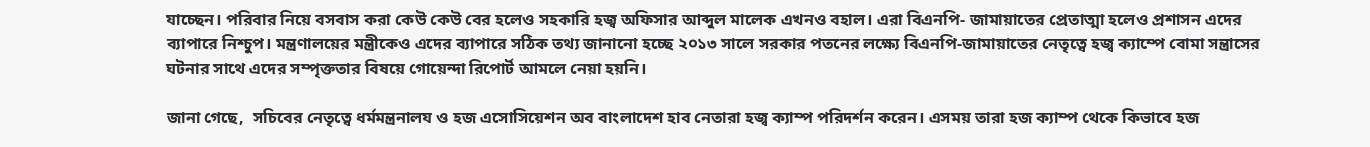যাচ্ছেন। পরিবার নিয়ে বসবাস করা কেউ কেউ বের হলেও সহকারি হজ্ব অফিসার আব্দুল মালেক এখনও বহাল। এরা বিএনপি- জামায়াতের প্রেতাত্মা হলেও প্রশাসন এদের ব্যাপারে নিশ্চুপ। মন্ত্রণালয়ের মন্ত্রীকেও এদের ব্যাপারে সঠিক তথ্য জানানো হচ্ছে ২০১৩ সালে সরকার পতনের লক্ষ্যে বিএনপি-জামায়াতের নেতৃত্বে হজ্ব ক্যাম্পে বোমা সন্ত্রাসের ঘটনার সাথে এদের সম্পৃক্ততার বিষয়ে গোয়েন্দা রিপোর্ট আমলে নেয়া হয়নি।

জানা গেছে,  সচিবের নেতৃত্বে ধর্মমন্ত্রনালয ও হজ এসোসিয়েশন অব বাংলাদেশ হাব নেতারা হজ্ব ক্যাম্প পরিদর্শন করেন। এসময় তারা হজ ক্যাম্প থেকে কিভাবে হজ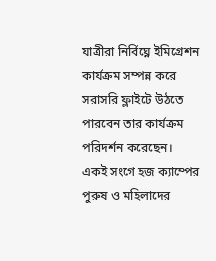যাত্রীরা নির্বিঘ্নে ইমিগ্রেশন কার্যক্রম সম্পন্ন করে সরাসরি ফ্লাইটে উঠতে পারবেন তার কার্যক্রম পরিদর্শন করেছেন। একই সংগে হজ ক্যাম্পের পুরুষ ও মহিলাদের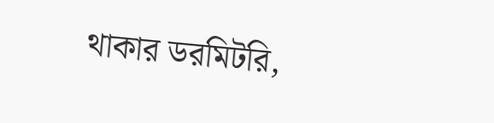থাকার ডরমিটরি,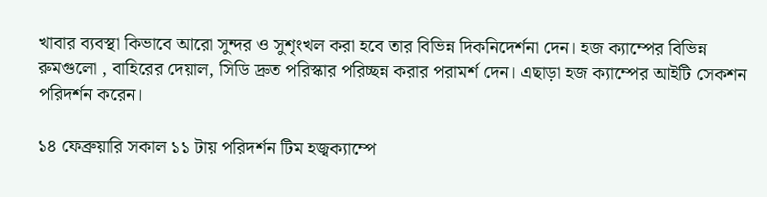খাবার ব্যবস্থা কিভাবে আরো সুন্দর ও সুশৃংখল করা হবে তার বিভিন্ন দিকনিদের্শনা দেন। হজ ক্যাম্পের বিভিন্ন রুমগুলো , বাহিরের দেয়াল, সিডি দ্রুত পরিস্কার পরিচ্ছন্ন করার পরামর্শ দেন। এছাড়া হজ ক্যাম্পের আইটি সেকশন পরিদর্শন করেন।

১৪ ফেব্রুয়ারি সকাল ১১ টায় পরিদর্শন টিম হজ্বক্যাম্পে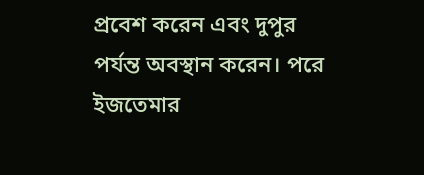প্রবেশ করেন এবং দুপুর পর্যন্ত অবস্থান করেন। পরে ইজতেমার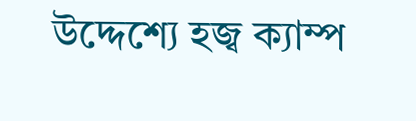উদ্দেশ্যে হজ্ব ক্যাম্প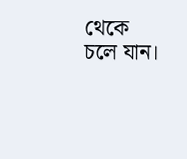থেকে চলে যান।